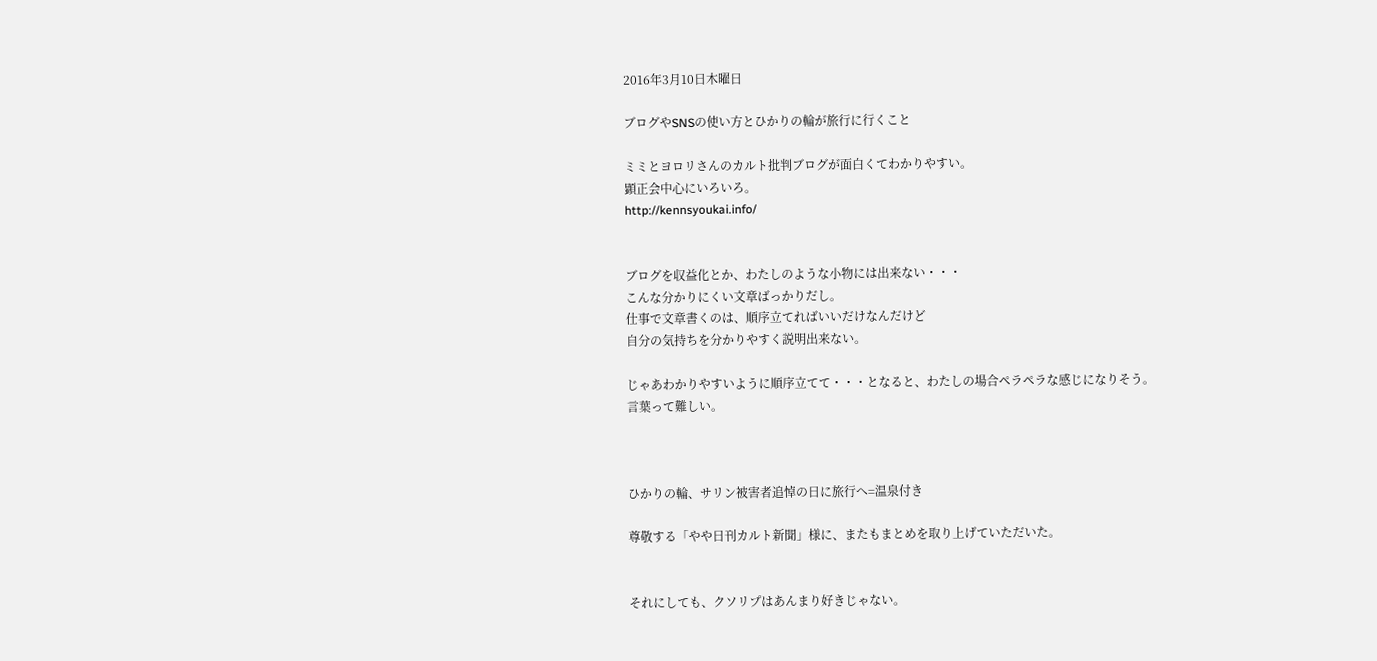2016年3月10日木曜日

ブログやSNSの使い方とひかりの輪が旅行に行くこと

ミミとヨロリさんのカルト批判ブログが面白くてわかりやすい。
顕正会中心にいろいろ。
http://kennsyoukai.info/


ブログを収益化とか、わたしのような小物には出来ない・・・
こんな分かりにくい文章ばっかりだし。
仕事で文章書くのは、順序立てればいいだけなんだけど
自分の気持ちを分かりやすく説明出来ない。

じゃあわかりやすいように順序立てて・・・となると、わたしの場合ペラペラな感じになりそう。
言葉って難しい。



ひかりの輪、サリン被害者追悼の日に旅行へ=温泉付き

尊敬する「やや日刊カルト新聞」様に、またもまとめを取り上げていただいた。


それにしても、クソリプはあんまり好きじゃない。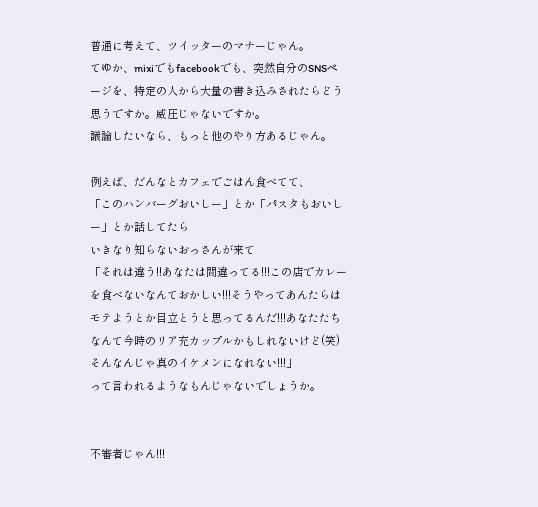普通に考えて、ツイッターのマナーじゃん。
てゆか、mixiでもfacebookでも、突然自分のSNSページを、特定の人から大量の書き込みされたらどう思うですか。威圧じゃないですか。
議論したいなら、もっと他のやり方あるじゃん。

例えば、だんなとカフェでごはん食べてて、
「このハンバーグおいしー」とか「パスタもおいしー」とか話してたら
いきなり知らないおっさんが来て
「それは違う!!あなたは間違ってる!!!この店でカレーを食べないなんておかしい!!!そうやってあんたらはモテようとか目立とうと思ってるんだ!!!あなたたちなんて今時のリア充カップルかもしれないけど(笑)そんなんじゃ真のイケメンになれない!!!」
って言われるようなもんじゃないでしょうか。


不審者じゃん!!!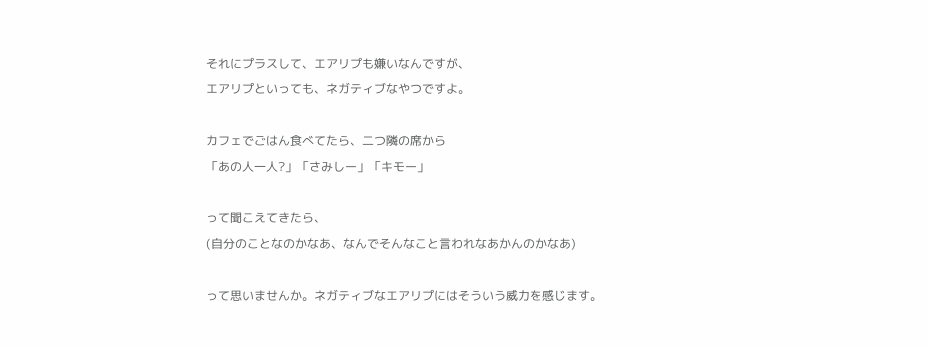それにプラスして、エアリプも嫌いなんですが、
エアリプといっても、ネガティブなやつですよ。

カフェでごはん食べてたら、二つ隣の席から
「あの人一人?」「さみしー」「キモー」

って聞こえてきたら、
(自分のことなのかなあ、なんでそんなこと言われなあかんのかなあ)

って思いませんか。ネガティブなエアリプにはそういう威力を感じます。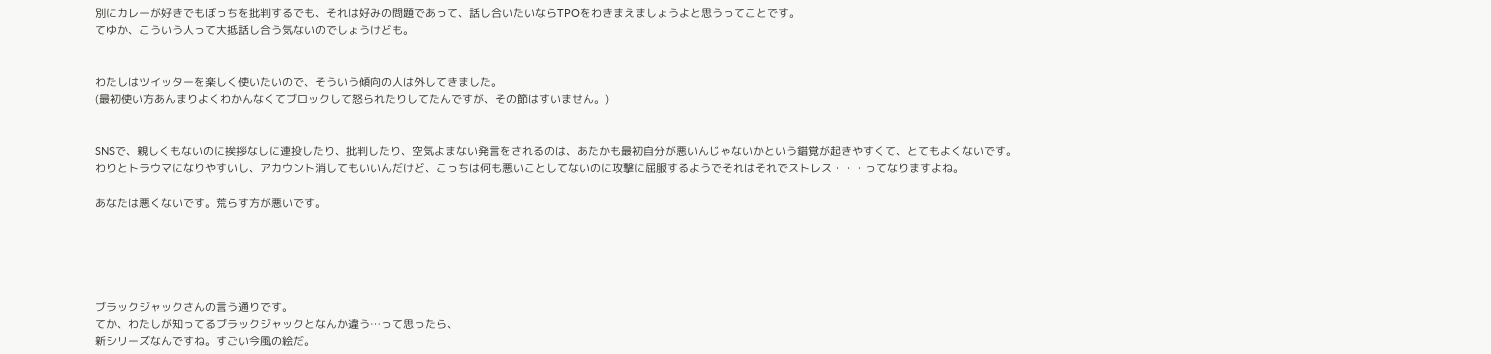別にカレーが好きでもぼっちを批判するでも、それは好みの問題であって、話し合いたいならTPOをわきまえましょうよと思うってことです。
てゆか、こういう人って大抵話し合う気ないのでしょうけども。


わたしはツイッターを楽しく使いたいので、そういう傾向の人は外してきました。
(最初使い方あんまりよくわかんなくてブロックして怒られたりしてたんですが、その節はすいません。)


SNSで、親しくもないのに挨拶なしに連投したり、批判したり、空気よまない発言をされるのは、あたかも最初自分が悪いんじゃないかという錯覚が起きやすくて、とてもよくないです。
わりとトラウマになりやすいし、アカウント消してもいいんだけど、こっちは何も悪いことしてないのに攻撃に屈服するようでそれはそれでストレス・・・ってなりますよね。

あなたは悪くないです。荒らす方が悪いです。





ブラックジャックさんの言う通りです。
てか、わたしが知ってるブラックジャックとなんか違う…って思ったら、
新シリーズなんですね。すごい今風の絵だ。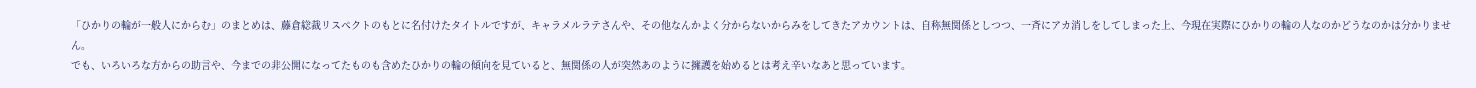「ひかりの輪が一般人にからむ」のまとめは、藤倉総裁リスペクトのもとに名付けたタイトルですが、キャラメルラテさんや、その他なんかよく分からないからみをしてきたアカウントは、自称無関係としつつ、一斉にアカ消しをしてしまった上、今現在実際にひかりの輪の人なのかどうなのかは分かりません。
でも、いろいろな方からの助言や、今までの非公開になってたものも含めたひかりの輪の傾向を見ていると、無関係の人が突然あのように擁護を始めるとは考え辛いなあと思っています。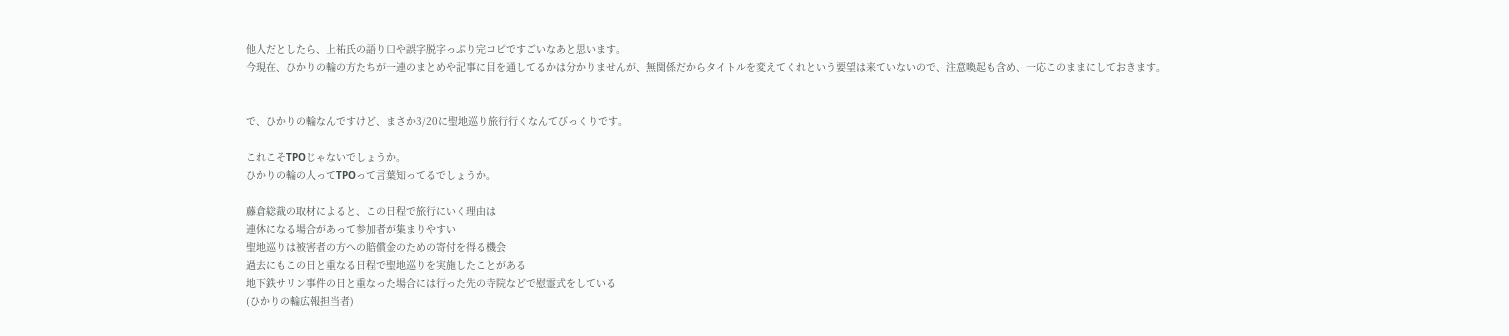他人だとしたら、上祐氏の語り口や誤字脱字っぷり完コピですごいなあと思います。
今現在、ひかりの輪の方たちが一連のまとめや記事に目を通してるかは分かりませんが、無関係だからタイトルを変えてくれという要望は来ていないので、注意喚起も含め、一応このままにしておきます。


で、ひかりの輪なんですけど、まさか3/20に聖地巡り旅行行くなんてびっくりです。

これこそTPOじゃないでしょうか。
ひかりの輪の人ってTPOって言葉知ってるでしょうか。

藤倉総裁の取材によると、この日程で旅行にいく理由は
連休になる場合があって参加者が集まりやすい
聖地巡りは被害者の方への賠償金のための寄付を得る機会
過去にもこの日と重なる日程で聖地巡りを実施したことがある
地下鉄サリン事件の日と重なった場合には行った先の寺院などで慰霊式をしている
(ひかりの輪広報担当者)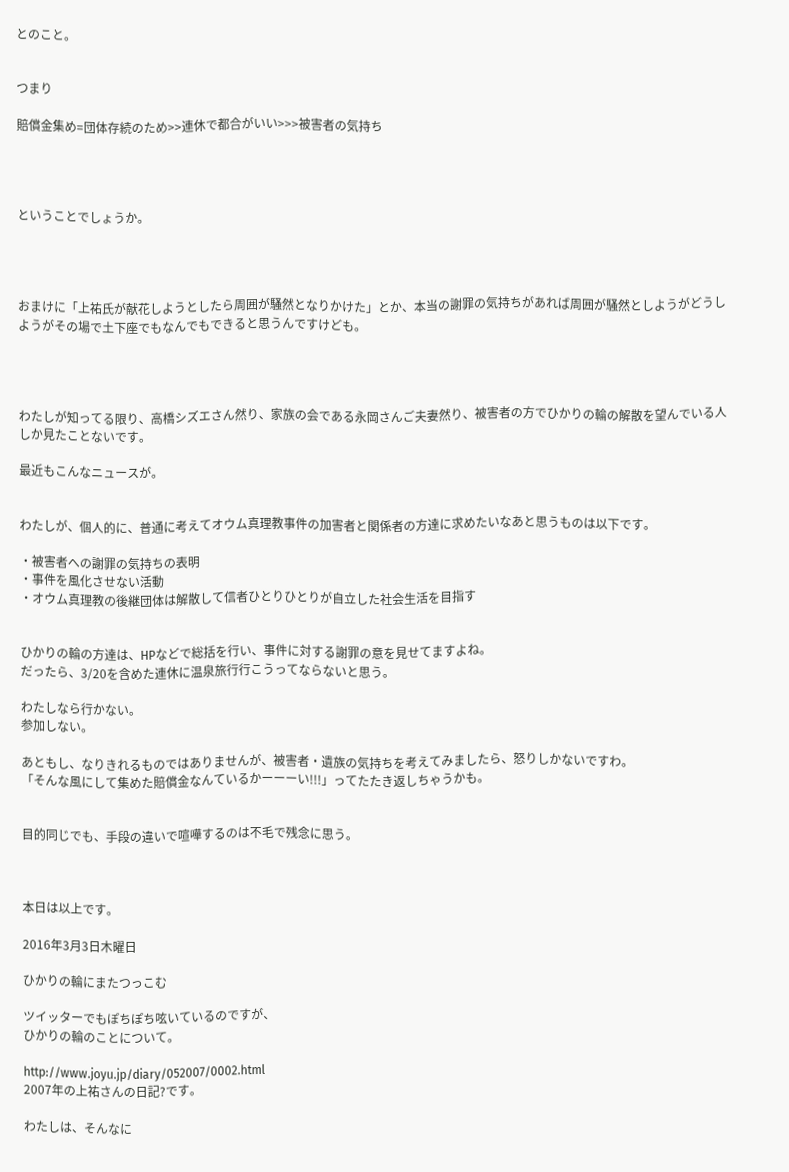とのこと。


つまり

賠償金集め=団体存続のため>>連休で都合がいい>>>被害者の気持ち




ということでしょうか。




おまけに「上祐氏が献花しようとしたら周囲が騒然となりかけた」とか、本当の謝罪の気持ちがあれば周囲が騒然としようがどうしようがその場で土下座でもなんでもできると思うんですけども。




わたしが知ってる限り、高橋シズエさん然り、家族の会である永岡さんご夫妻然り、被害者の方でひかりの輪の解散を望んでいる人しか見たことないです。

最近もこんなニュースが。


わたしが、個人的に、普通に考えてオウム真理教事件の加害者と関係者の方達に求めたいなあと思うものは以下です。

・被害者への謝罪の気持ちの表明
・事件を風化させない活動
・オウム真理教の後継団体は解散して信者ひとりひとりが自立した社会生活を目指す


ひかりの輪の方達は、HPなどで総括を行い、事件に対する謝罪の意を見せてますよね。
だったら、3/20を含めた連休に温泉旅行行こうってならないと思う。

わたしなら行かない。
参加しない。

あともし、なりきれるものではありませんが、被害者・遺族の気持ちを考えてみましたら、怒りしかないですわ。
「そんな風にして集めた賠償金なんているかーーーい!!!」ってたたき返しちゃうかも。


目的同じでも、手段の違いで喧嘩するのは不毛で残念に思う。



本日は以上です。

2016年3月3日木曜日

ひかりの輪にまたつっこむ

ツイッターでもぽちぽち呟いているのですが、
ひかりの輪のことについて。

http://www.joyu.jp/diary/052007/0002.html
2007年の上祐さんの日記?です。

わたしは、そんなに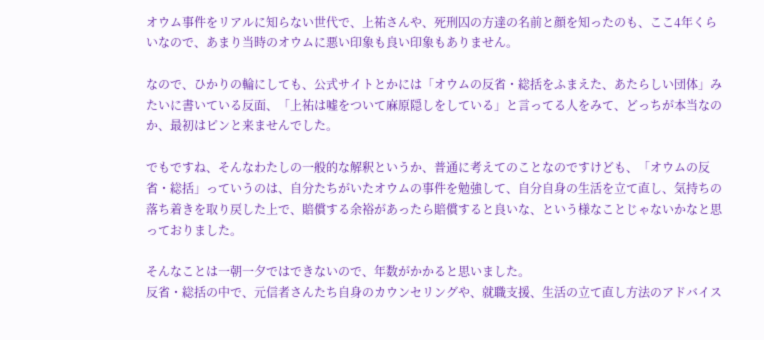オウム事件をリアルに知らない世代で、上祐さんや、死刑囚の方達の名前と顔を知ったのも、ここ4年くらいなので、あまり当時のオウムに悪い印象も良い印象もありません。

なので、ひかりの輪にしても、公式サイトとかには「オウムの反省・総括をふまえた、あたらしい団体」みたいに書いている反面、「上祐は嘘をついて麻原隠しをしている」と言ってる人をみて、どっちが本当なのか、最初はピンと来ませんでした。

でもですね、そんなわたしの一般的な解釈というか、普通に考えてのことなのですけども、「オウムの反省・総括」っていうのは、自分たちがいたオウムの事件を勉強して、自分自身の生活を立て直し、気持ちの落ち着きを取り戻した上で、賠償する余裕があったら賠償すると良いな、という様なことじゃないかなと思っておりました。

そんなことは一朝一夕ではできないので、年数がかかると思いました。
反省・総括の中で、元信者さんたち自身のカウンセリングや、就職支援、生活の立て直し方法のアドバイス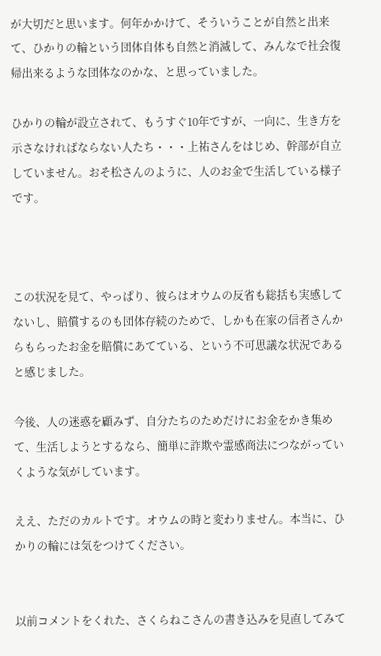が大切だと思います。何年かかけて、そういうことが自然と出来て、ひかりの輪という団体自体も自然と消滅して、みんなで社会復帰出来るような団体なのかな、と思っていました。

ひかりの輪が設立されて、もうすぐ10年ですが、一向に、生き方を示さなければならない人たち・・・上祐さんをはじめ、幹部が自立していません。おそ松さんのように、人のお金で生活している様子です。



この状況を見て、やっぱり、彼らはオウムの反省も総括も実感してないし、賠償するのも団体存続のためで、しかも在家の信者さんからもらったお金を賠償にあてている、という不可思議な状況であると感じました。

今後、人の迷惑を顧みず、自分たちのためだけにお金をかき集めて、生活しようとするなら、簡単に詐欺や霊感商法につながっていくような気がしています。

ええ、ただのカルトです。オウムの時と変わりません。本当に、ひかりの輪には気をつけてください。


以前コメントをくれた、さくらねこさんの書き込みを見直してみて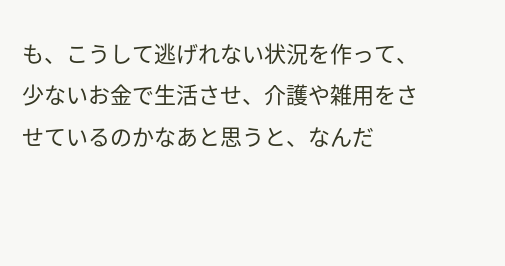も、こうして逃げれない状況を作って、少ないお金で生活させ、介護や雑用をさせているのかなあと思うと、なんだ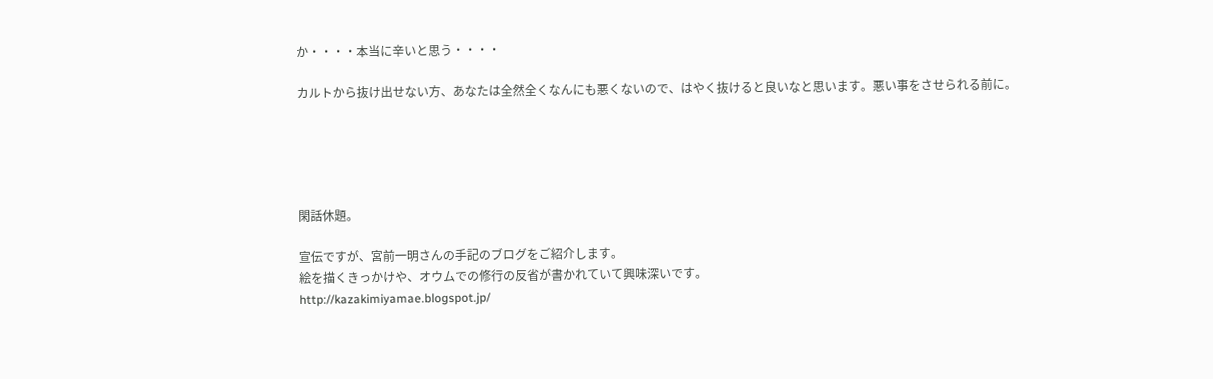か・・・・本当に辛いと思う・・・・

カルトから抜け出せない方、あなたは全然全くなんにも悪くないので、はやく抜けると良いなと思います。悪い事をさせられる前に。





閑話休題。

宣伝ですが、宮前一明さんの手記のブログをご紹介します。
絵を描くきっかけや、オウムでの修行の反省が書かれていて興味深いです。
http://kazakimiyamae.blogspot.jp/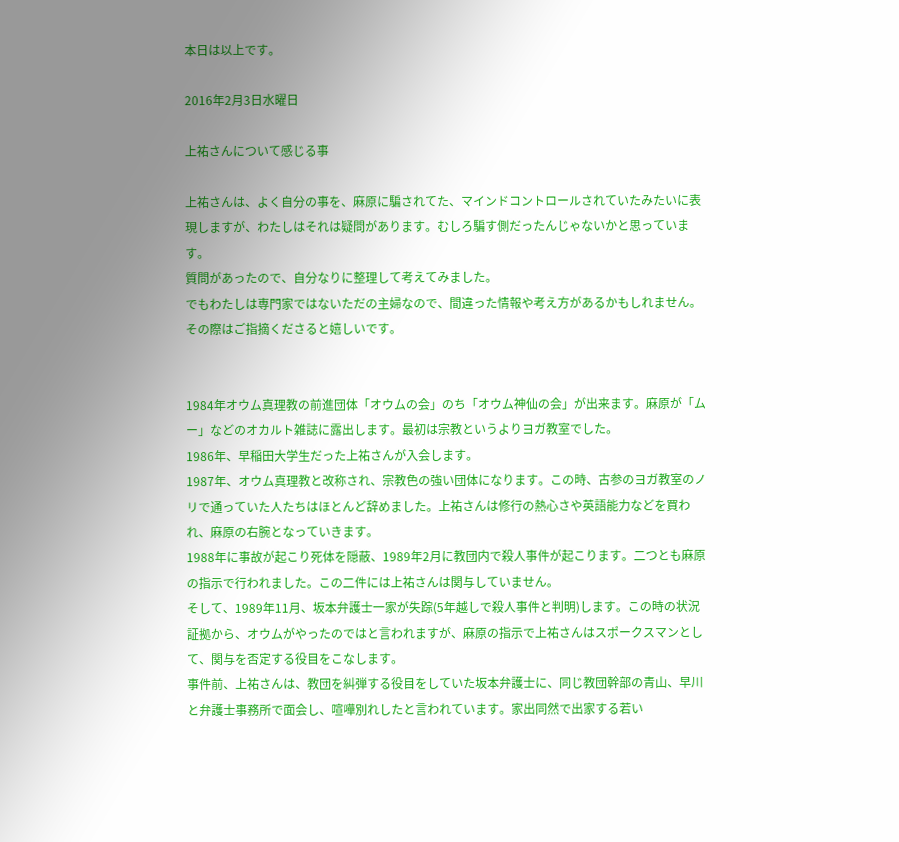本日は以上です。

2016年2月3日水曜日

上祐さんについて感じる事

上祐さんは、よく自分の事を、麻原に騙されてた、マインドコントロールされていたみたいに表現しますが、わたしはそれは疑問があります。むしろ騙す側だったんじゃないかと思っています。
質問があったので、自分なりに整理して考えてみました。
でもわたしは専門家ではないただの主婦なので、間違った情報や考え方があるかもしれません。その際はご指摘くださると嬉しいです。


1984年オウム真理教の前進団体「オウムの会」のち「オウム神仙の会」が出来ます。麻原が「ムー」などのオカルト雑誌に露出します。最初は宗教というよりヨガ教室でした。
1986年、早稲田大学生だった上祐さんが入会します。
1987年、オウム真理教と改称され、宗教色の強い団体になります。この時、古参のヨガ教室のノリで通っていた人たちはほとんど辞めました。上祐さんは修行の熱心さや英語能力などを買われ、麻原の右腕となっていきます。
1988年に事故が起こり死体を隠蔽、1989年2月に教団内で殺人事件が起こります。二つとも麻原の指示で行われました。この二件には上祐さんは関与していません。
そして、1989年11月、坂本弁護士一家が失踪(5年越しで殺人事件と判明)します。この時の状況証拠から、オウムがやったのではと言われますが、麻原の指示で上祐さんはスポークスマンとして、関与を否定する役目をこなします。
事件前、上祐さんは、教団を糾弾する役目をしていた坂本弁護士に、同じ教団幹部の青山、早川と弁護士事務所で面会し、喧嘩別れしたと言われています。家出同然で出家する若い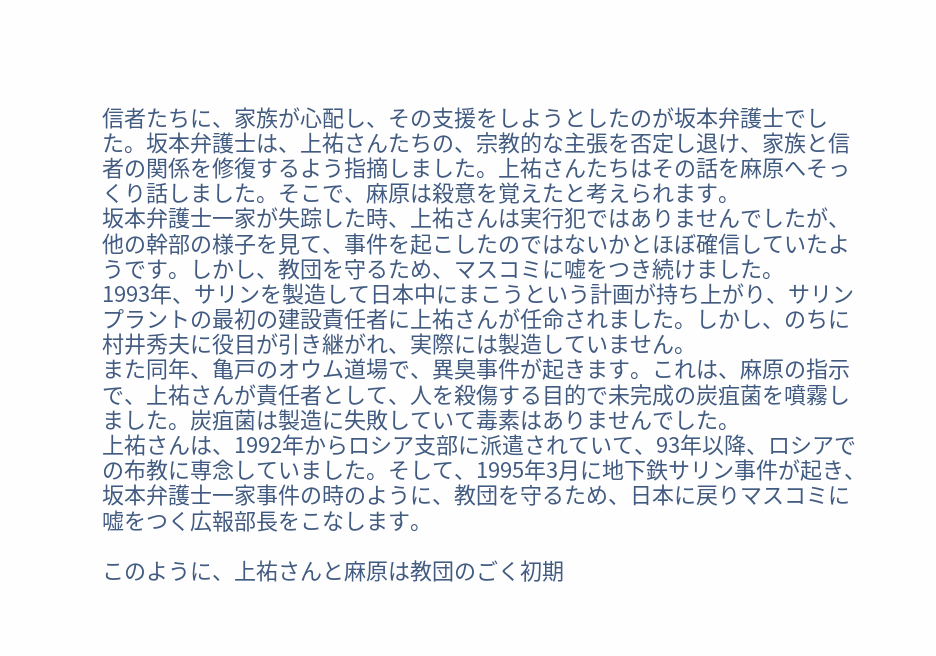信者たちに、家族が心配し、その支援をしようとしたのが坂本弁護士でした。坂本弁護士は、上祐さんたちの、宗教的な主張を否定し退け、家族と信者の関係を修復するよう指摘しました。上祐さんたちはその話を麻原へそっくり話しました。そこで、麻原は殺意を覚えたと考えられます。
坂本弁護士一家が失踪した時、上祐さんは実行犯ではありませんでしたが、他の幹部の様子を見て、事件を起こしたのではないかとほぼ確信していたようです。しかし、教団を守るため、マスコミに嘘をつき続けました。
1993年、サリンを製造して日本中にまこうという計画が持ち上がり、サリンプラントの最初の建設責任者に上祐さんが任命されました。しかし、のちに村井秀夫に役目が引き継がれ、実際には製造していません。
また同年、亀戸のオウム道場で、異臭事件が起きます。これは、麻原の指示で、上祐さんが責任者として、人を殺傷する目的で未完成の炭疽菌を噴霧しました。炭疽菌は製造に失敗していて毒素はありませんでした。
上祐さんは、1992年からロシア支部に派遣されていて、93年以降、ロシアでの布教に専念していました。そして、1995年3月に地下鉄サリン事件が起き、坂本弁護士一家事件の時のように、教団を守るため、日本に戻りマスコミに嘘をつく広報部長をこなします。

このように、上祐さんと麻原は教団のごく初期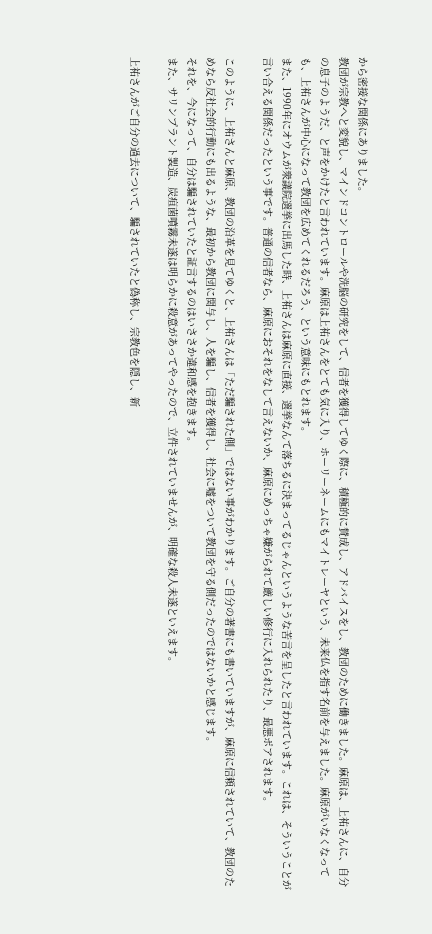から密接な関係にありました。
教団が宗教へと変貌し、マインドコントロールや洗脳の研究をして、信者を獲得してゆく際に、積極的に賛成し、アドバイスをし、教団のために働きました。麻原は、上祐さんに、自分の息子のようだ、と声をかけたと言われています。麻原は上祐さんをとても気に入り、ホーリーネームにもマイトレーヤという、未来仏を指す名前を与えました。麻原がいなくなっても、上祐さんが中心になって教団を広めてくれるだろう、という意味にもとれます。
また、1990年にオウムが衆議院選挙に出馬した時、上祐さんは麻原に直接、選挙なんて落ちるに決まってるじゃんというような苦言を呈したと言われています。これは、そういうことが言い合える関係だったという事です。普通の信者なら、麻原におそれをなして言えないか、麻原にめっちゃ嫌がられて厳しい修行に入れられたり、最悪ポアされます。

このように、上祐さんと麻原、教団の沿革を見てゆくと、上祐さんは「ただ騙された側」ではない事がわかります。ご自分の著書にも書いていますが、麻原に信頼されていて、教団のためなら反社会的行動にも出るような、最初から教団に関与し、人を騙し、信者を獲得し、社会に嘘をついて教団を守る側だったのではないかと感じます。
それを、今になって、自分は騙されていたと証言するのはいささか違和感を抱きます。
また、サリンプラント製造、炭疽菌噴霧未遂は明らかに殺意があってやったので、立件されていませんが、明確な殺人未遂といえます。

上祐さんがご自分の過去について、騙されていたと偽称し、宗教色を隠し、新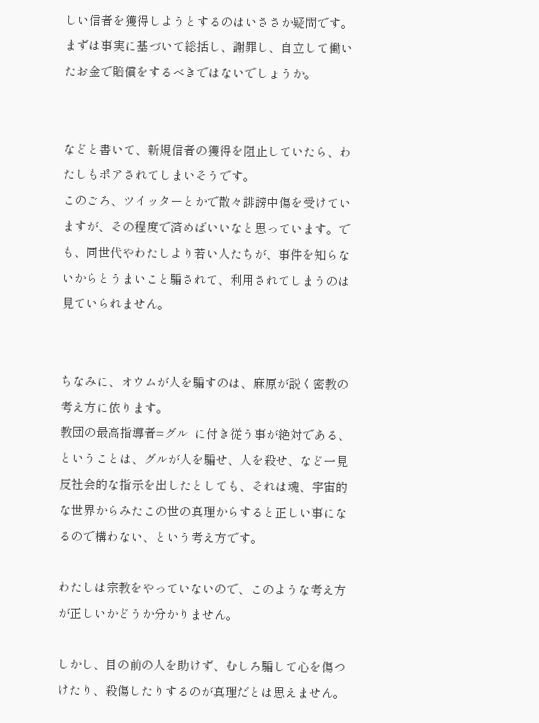しい信者を獲得しようとするのはいささか疑問です。まずは事実に基づいて総括し、謝罪し、自立して働いたお金で賠償をするべきではないでしょうか。


などと書いて、新規信者の獲得を阻止していたら、わたしもポアされてしまいそうです。
このごろ、ツイッターとかで散々誹謗中傷を受けていますが、その程度で済めばいいなと思っています。でも、同世代やわたしより若い人たちが、事件を知らないからとうまいこと騙されて、利用されてしまうのは見ていられません。


ちなみに、オウムが人を騙すのは、麻原が説く密教の考え方に依ります。
教団の最高指導者=グル  に付き従う事が絶対である、ということは、グルが人を騙せ、人を殺せ、など一見反社会的な指示を出したとしても、それは魂、宇宙的な世界からみたこの世の真理からすると正しい事になるので構わない、という考え方です。

わたしは宗教をやっていないので、このような考え方が正しいかどうか分かりません。

しかし、目の前の人を助けず、むしろ騙して心を傷つけたり、殺傷したりするのが真理だとは思えません。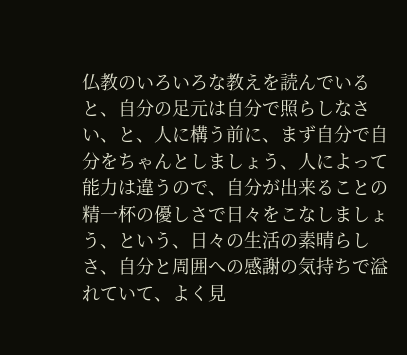仏教のいろいろな教えを読んでいると、自分の足元は自分で照らしなさい、と、人に構う前に、まず自分で自分をちゃんとしましょう、人によって能力は違うので、自分が出来ることの精一杯の優しさで日々をこなしましょう、という、日々の生活の素晴らしさ、自分と周囲への感謝の気持ちで溢れていて、よく見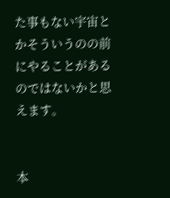た事もない宇宙とかそういうのの前にやることがあるのではないかと思えます。


本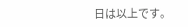日は以上です。